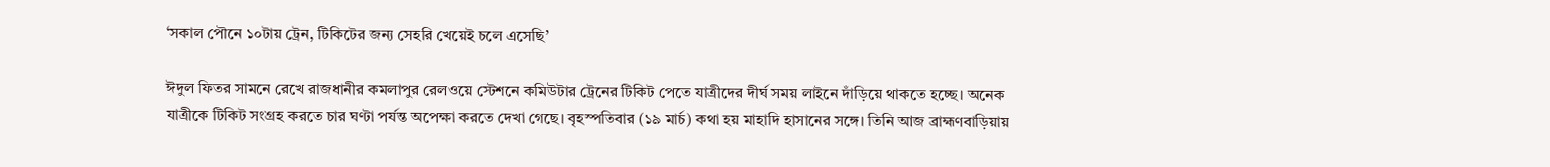‘সকাল পৌনে ১০টায় ট্রেন, টিকিটের জন্য সেহরি খেয়েই চলে এসেছি’

ঈদুল ফিতর সামনে রেখে রাজধানীর কমলাপুর রেলওয়ে স্টেশনে কমিউটার ট্রেনের টিকিট পেতে যাত্রীদের দীর্ঘ সময় লাইনে দাঁড়িয়ে থাকতে হচ্ছে। অনেক যাত্রীকে টিকিট সংগ্রহ করতে চার ঘণ্টা পর্যন্ত অপেক্ষা করতে দেখা গেছে। বৃহস্পতিবার (১৯ মার্চ) কথা হয় মাহাদি হাসানের সঙ্গে। তিনি আজ ব্রাহ্মণবাড়িয়ায়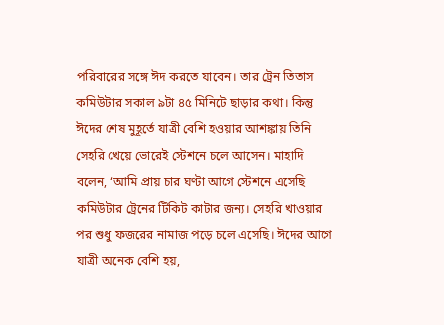পরিবারের সঙ্গে ঈদ করতে যাবেন। তার ট্রেন তিতাস কমিউটার সকাল ৯টা ৪৫ মিনিটে ছাড়ার কথা। কিন্তু ঈদের শেষ মুহূর্তে যাত্রী বেশি হওয়ার আশঙ্কায় তিনি সেহরি খেয়ে ভোরেই স্টেশনে চলে আসেন। মাহাদি বলেন, ‘আমি প্রায় চার ঘণ্টা আগে স্টেশনে এসেছি কমিউটার ট্রেনের টিকিট কাটার জন্য। সেহরি খাওয়ার পর শুধু ফজরের নামাজ পড়ে চলে এসেছি। ঈদের আগে যাত্রী অনেক বেশি হয়,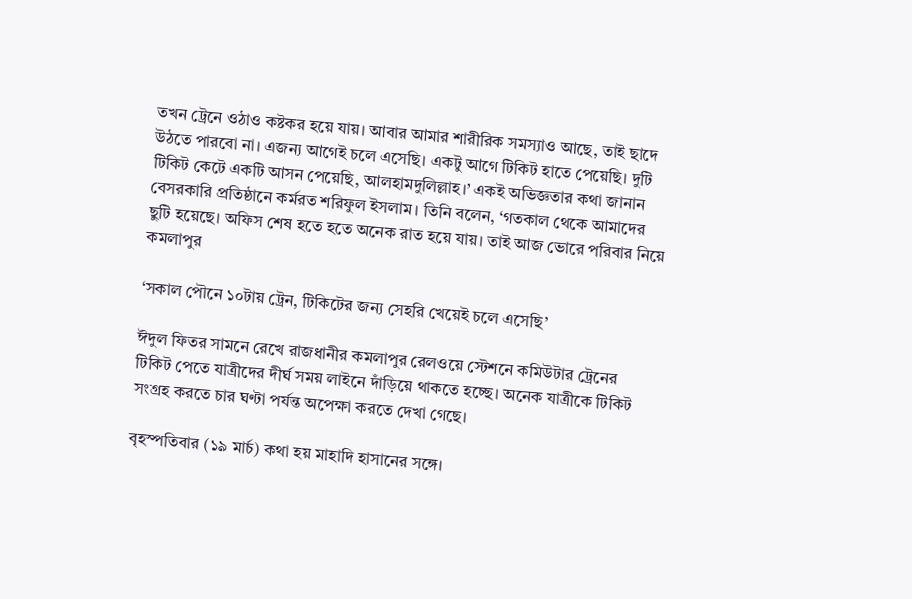তখন ট্রেনে ওঠাও কষ্টকর হয়ে যায়। আবার আমার শারীরিক সমস্যাও আছে, তাই ছাদে উঠতে পারবো না। এজন্য আগেই চলে এসেছি। একটু আগে টিকিট হাতে পেয়েছি। দুটি টিকিট কেটে একটি আসন পেয়েছি, আলহামদুলিল্লাহ।’ একই অভিজ্ঞতার কথা জানান বেসরকারি প্রতিষ্ঠানে কর্মরত শরিফুল ইসলাম। তিনি বলেন, ‘গতকাল থেকে আমাদের ছুটি হয়েছে। অফিস শেষ হতে হতে অনেক রাত হয়ে যায়। তাই আজ ভোরে পরিবার নিয়ে কমলাপুর

‘সকাল পৌনে ১০টায় ট্রেন, টিকিটের জন্য সেহরি খেয়েই চলে এসেছি’

ঈদুল ফিতর সামনে রেখে রাজধানীর কমলাপুর রেলওয়ে স্টেশনে কমিউটার ট্রেনের টিকিট পেতে যাত্রীদের দীর্ঘ সময় লাইনে দাঁড়িয়ে থাকতে হচ্ছে। অনেক যাত্রীকে টিকিট সংগ্রহ করতে চার ঘণ্টা পর্যন্ত অপেক্ষা করতে দেখা গেছে।

বৃহস্পতিবার (১৯ মার্চ) কথা হয় মাহাদি হাসানের সঙ্গে।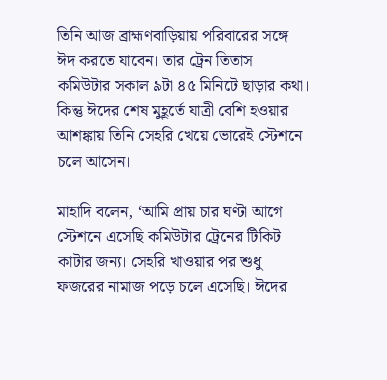তিনি আজ ব্রাহ্মণবাড়িয়ায় পরিবারের সঙ্গে ঈদ করতে যাবেন। তার ট্রেন তিতাস কমিউটার সকাল ৯টা ৪৫ মিনিটে ছাড়ার কথা। কিন্তু ঈদের শেষ মুহূর্তে যাত্রী বেশি হওয়ার আশঙ্কায় তিনি সেহরি খেয়ে ভোরেই স্টেশনে চলে আসেন।

মাহাদি বলেন, ‘আমি প্রায় চার ঘণ্টা আগে স্টেশনে এসেছি কমিউটার ট্রেনের টিকিট কাটার জন্য। সেহরি খাওয়ার পর শুধু ফজরের নামাজ পড়ে চলে এসেছি। ঈদের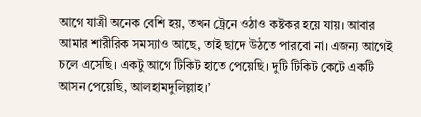আগে যাত্রী অনেক বেশি হয়, তখন ট্রেনে ওঠাও কষ্টকর হয়ে যায়। আবার আমার শারীরিক সমস্যাও আছে, তাই ছাদে উঠতে পারবো না। এজন্য আগেই চলে এসেছি। একটু আগে টিকিট হাতে পেয়েছি। দুটি টিকিট কেটে একটি আসন পেয়েছি, আলহামদুলিল্লাহ।’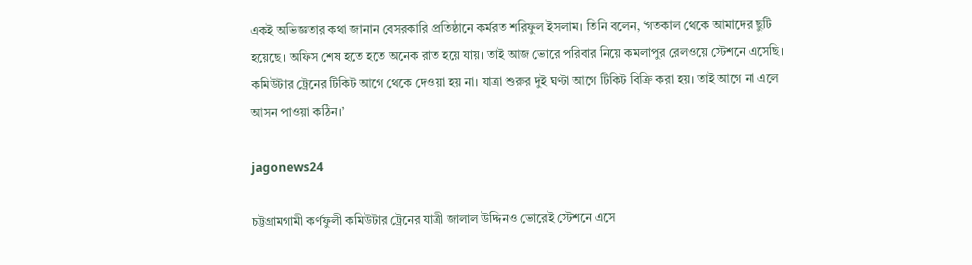একই অভিজ্ঞতার কথা জানান বেসরকারি প্রতিষ্ঠানে কর্মরত শরিফুল ইসলাম। তিনি বলেন, ‘গতকাল থেকে আমাদের ছুটি হয়েছে। অফিস শেষ হতে হতে অনেক রাত হয়ে যায়। তাই আজ ভোরে পরিবার নিয়ে কমলাপুর রেলওয়ে স্টেশনে এসেছি। কমিউটার ট্রেনের টিকিট আগে থেকে দেওয়া হয় না। যাত্রা শুরুর দুই ঘণ্টা আগে টিকিট বিক্রি করা হয়। তাই আগে না এলে আসন পাওয়া কঠিন।’

jagonews24

চট্টগ্রামগামী কর্ণফুলী কমিউটার ট্রেনের যাত্রী জালাল উদ্দিনও ভোরেই স্টেশনে এসে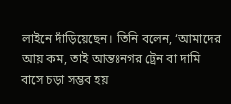লাইনে দাঁড়িয়েছেন। তিনি বলেন, ‘আমাদের আয় কম, তাই আন্তঃনগর ট্রেন বা দামি বাসে চড়া সম্ভব হয়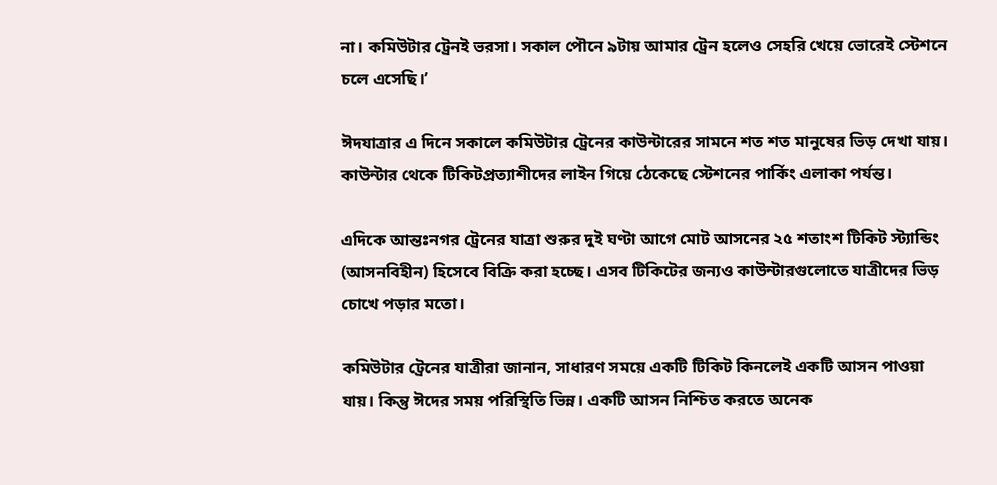না। কমিউটার ট্রেনই ভরসা। সকাল পৌনে ৯টায় আমার ট্রেন হলেও সেহরি খেয়ে ভোরেই স্টেশনে চলে এসেছি।’

ঈদযাত্রার এ দিনে সকালে কমিউটার ট্রেনের কাউন্টারের সামনে শত শত মানুষের ভিড় দেখা যায়। কাউন্টার থেকে টিকিটপ্রত্যাশীদের লাইন গিয়ে ঠেকেছে স্টেশনের পার্কিং এলাকা পর্যন্ত।

এদিকে আন্তঃনগর ট্রেনের যাত্রা শুরুর দুই ঘণ্টা আগে মোট আসনের ২৫ শতাংশ টিকিট স্ট্যান্ডিং (আসনবিহীন) হিসেবে বিক্রি করা হচ্ছে। এসব টিকিটের জন্যও কাউন্টারগুলোতে যাত্রীদের ভিড় চোখে পড়ার মতো।

কমিউটার ট্রেনের যাত্রীরা জানান, সাধারণ সময়ে একটি টিকিট কিনলেই একটি আসন পাওয়া যায়। কিন্তু ঈদের সময় পরিস্থিতি ভিন্ন। একটি আসন নিশ্চিত করতে অনেক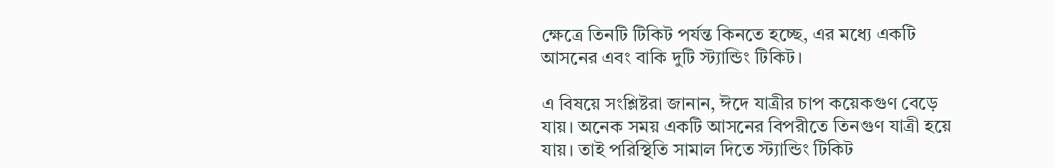ক্ষেত্রে তিনটি টিকিট পর্যন্ত কিনতে হচ্ছে, এর মধ্যে একটি আসনের এবং বাকি দুটি স্ট্যান্ডিং টিকিট।

এ বিষয়ে সংশ্লিষ্টরা জানান, ঈদে যাত্রীর চাপ কয়েকগুণ বেড়ে যায়। অনেক সময় একটি আসনের বিপরীতে তিনগুণ যাত্রী হয়ে যায়। তাই পরিস্থিতি সামাল দিতে স্ট্যান্ডিং টিকিট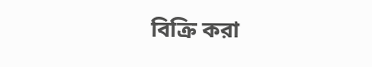বিক্রি করা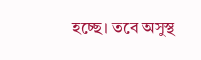হচ্ছে। তবে অসুস্থ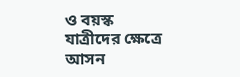ও বয়স্ক যাত্রীদের ক্ষেত্রে আসন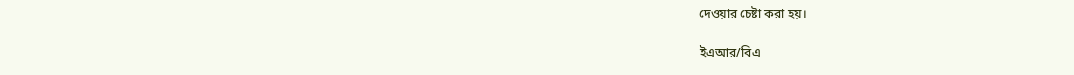দেওয়ার চেষ্টা করা হয়।

ইএআর/বিএ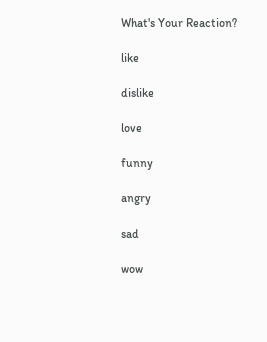What's Your Reaction?

like

dislike

love

funny

angry

sad

wow